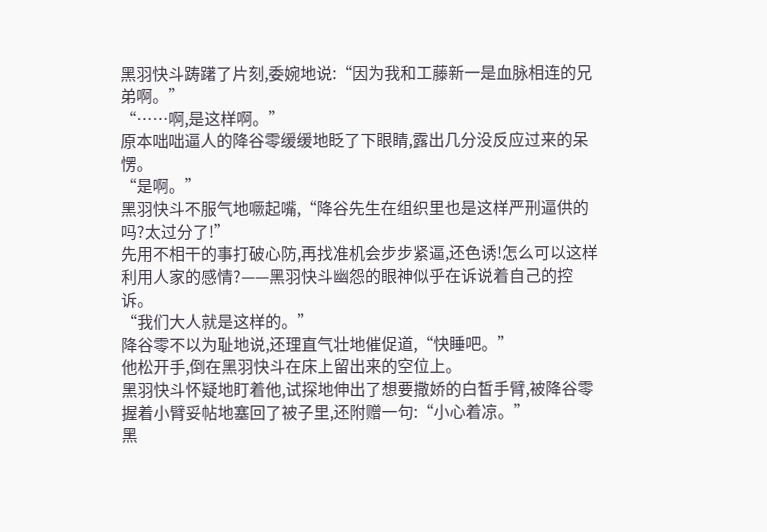黑羽快斗踌躇了片刻,委婉地说:“因为我和工藤新一是血脉相连的兄弟啊。”
“……啊,是这样啊。”
原本咄咄逼人的降谷零缓缓地眨了下眼睛,露出几分没反应过来的呆愣。
“是啊。”
黑羽快斗不服气地噘起嘴,“降谷先生在组织里也是这样严刑逼供的吗?太过分了!”
先用不相干的事打破心防,再找准机会步步紧逼,还色诱!怎么可以这样利用人家的感情?——黑羽快斗幽怨的眼神似乎在诉说着自己的控诉。
“我们大人就是这样的。”
降谷零不以为耻地说,还理直气壮地催促道,“快睡吧。”
他松开手,倒在黑羽快斗在床上留出来的空位上。
黑羽快斗怀疑地盯着他,试探地伸出了想要撒娇的白皙手臂,被降谷零握着小臂妥帖地塞回了被子里,还附赠一句:“小心着凉。”
黑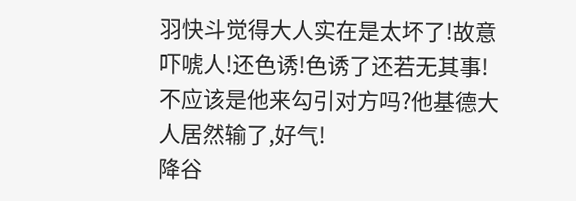羽快斗觉得大人实在是太坏了!故意吓唬人!还色诱!色诱了还若无其事!不应该是他来勾引对方吗?他基德大人居然输了,好气!
降谷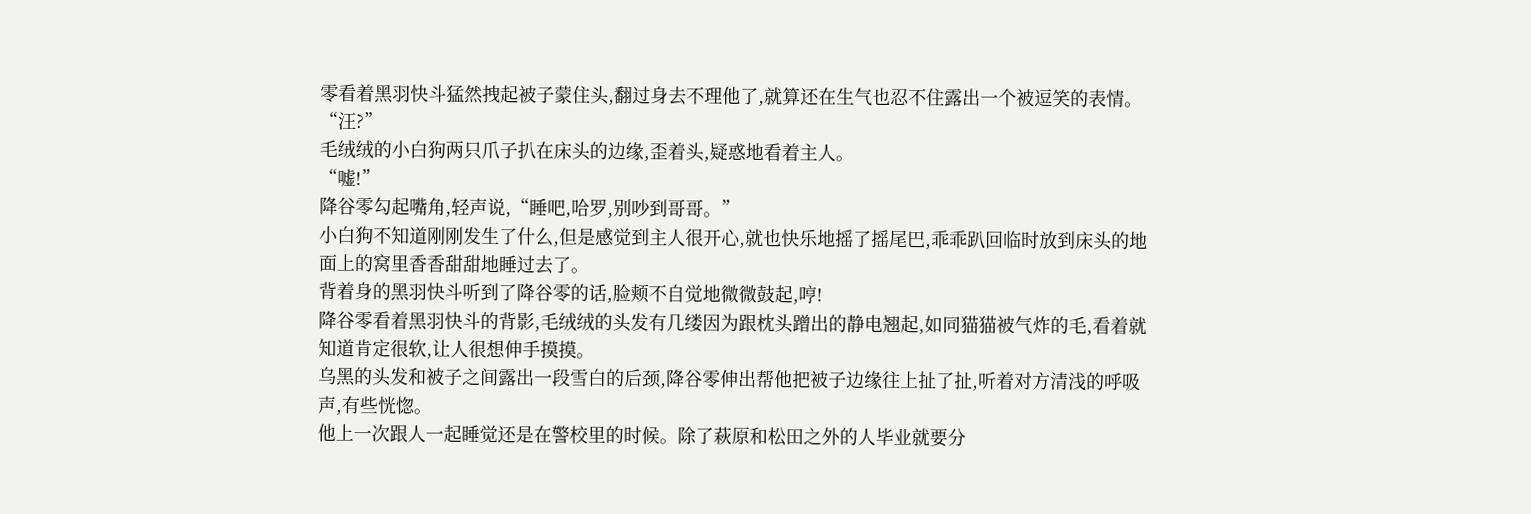零看着黑羽快斗猛然拽起被子蒙住头,翻过身去不理他了,就算还在生气也忍不住露出一个被逗笑的表情。
“汪?”
毛绒绒的小白狗两只爪子扒在床头的边缘,歪着头,疑惑地看着主人。
“嘘!”
降谷零勾起嘴角,轻声说,“睡吧,哈罗,别吵到哥哥。”
小白狗不知道刚刚发生了什么,但是感觉到主人很开心,就也快乐地摇了摇尾巴,乖乖趴回临时放到床头的地面上的窝里香香甜甜地睡过去了。
背着身的黑羽快斗听到了降谷零的话,脸颊不自觉地微微鼓起,哼!
降谷零看着黑羽快斗的背影,毛绒绒的头发有几缕因为跟枕头蹭出的静电翘起,如同猫猫被气炸的毛,看着就知道肯定很软,让人很想伸手摸摸。
乌黑的头发和被子之间露出一段雪白的后颈,降谷零伸出帮他把被子边缘往上扯了扯,听着对方清浅的呼吸声,有些恍惚。
他上一次跟人一起睡觉还是在警校里的时候。除了萩原和松田之外的人毕业就要分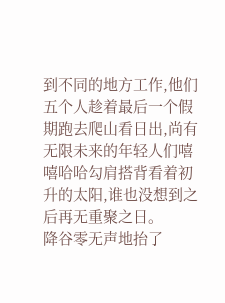到不同的地方工作,他们五个人趁着最后一个假期跑去爬山看日出,尚有无限未来的年轻人们嘻嘻哈哈勾肩搭背看着初升的太阳,谁也没想到之后再无重聚之日。
降谷零无声地抬了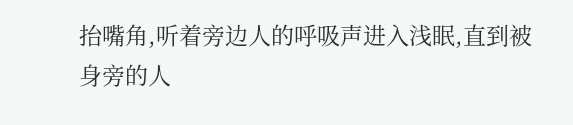抬嘴角,听着旁边人的呼吸声进入浅眠,直到被身旁的人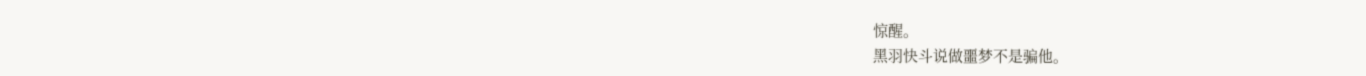惊醒。
黑羽快斗说做噩梦不是骗他。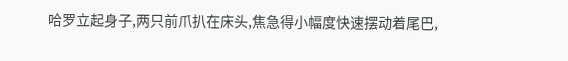哈罗立起身子,两只前爪扒在床头,焦急得小幅度快速摆动着尾巴,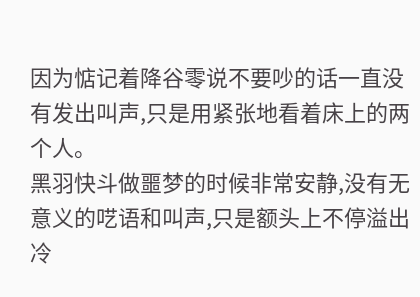因为惦记着降谷零说不要吵的话一直没有发出叫声,只是用紧张地看着床上的两个人。
黑羽快斗做噩梦的时候非常安静,没有无意义的呓语和叫声,只是额头上不停溢出冷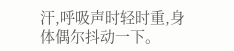汗,呼吸声时轻时重,身体偶尔抖动一下。